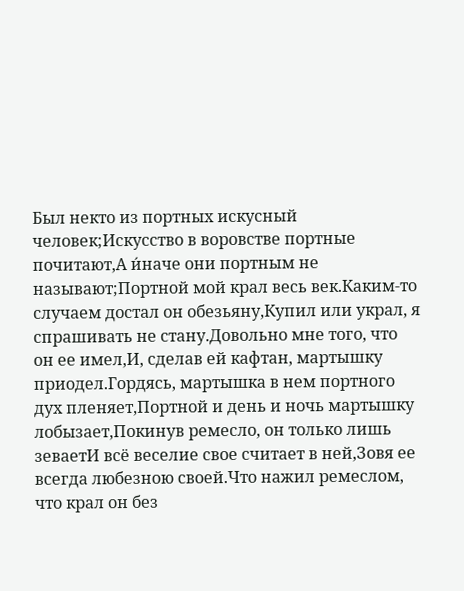Был некто из портных искусный человек;Искусство в воровстве портные почитают,А и́наче они портным не называют;Портной мой крал весь век.Каким-то случаем достал он обезьяну,Купил или украл, я спрашивать не стану.Довольно мне того, что он ее имел,И, сделав ей кафтан, мартышку приодел.Гордясь, мартышка в нем портного дух пленяет,Портной и день и ночь мартышку лобызает,Покинув ремесло, он только лишь зеваетИ всё веселие свое считает в ней,Зовя ее всегда любезною своей.Что нажил ремеслом, что крал он без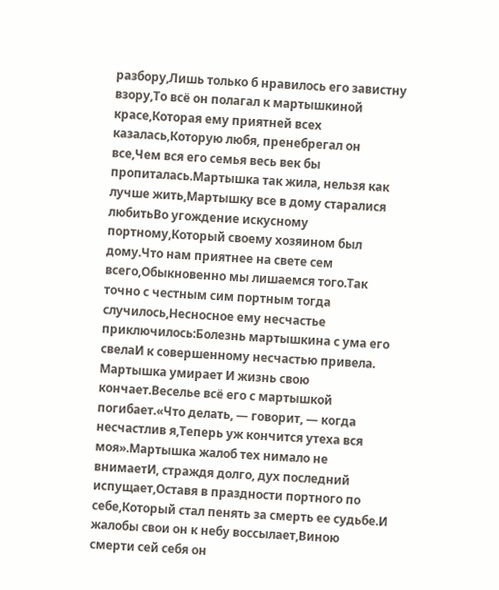разбору,Лишь только б нравилось его завистну взору,То всё он полагал к мартышкиной красе,Которая ему приятней всех казалась,Которую любя, пренебрегал он все,Чем вся его семья весь век бы пропиталась.Мартышка так жила, нельзя как лучше жить,Мартышку все в дому старалися любитьВо угождение искусному портному,Который своему хозяином был дому.Что нам приятнее на свете сем всего,Обыкновенно мы лишаемся того.Так точно с честным сим портным тогда случилось,Несносное ему несчастье приключилось:Болезнь мартышкина с ума его свелаИ к совершенному несчастью привела. Мартышка умирает И жизнь свою кончает.Веселье всё его с мартышкой погибает.«Что делать, — говорит, — когда несчастлив я,Теперь уж кончится утеха вся моя».Мартышка жалоб тех нимало не внимаетИ, страждя долго, дух последний испущает,Оставя в праздности портного по себе,Который стал пенять за смерть ее судьбе.И жалобы свои он к небу воссылает,Виною смерти сей себя он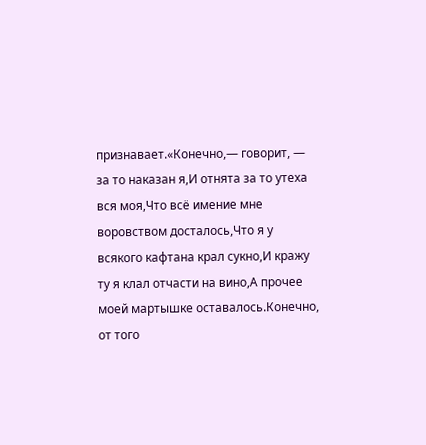признавает.«Конечно,— говорит, — за то наказан я,И отнята за то утеха вся моя,Что всё имение мне воровством досталось,Что я у всякого кафтана крал сукно,И кражу ту я клал отчасти на вино,А прочее моей мартышке оставалось.Конечно, от того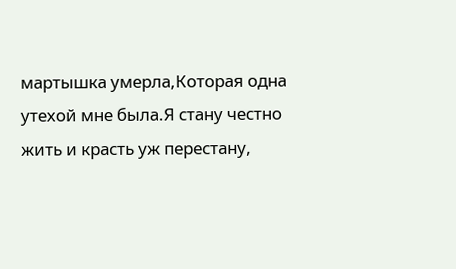мартышка умерла,Которая одна утехой мне была.Я стану честно жить и красть уж перестану,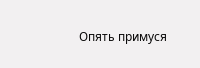Опять примуся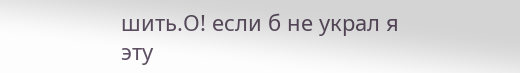шить.О! если б не украл я эту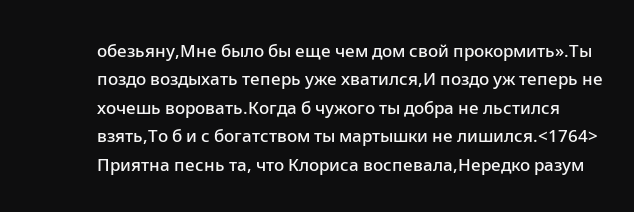обезьяну,Мне было бы еще чем дом свой прокормить».Ты поздо воздыхать теперь уже хватился,И поздо уж теперь не хочешь воровать.Когда б чужого ты добра не льстился взять,То б и с богатством ты мартышки не лишился.<1764>
Приятна песнь та, что Клориса воспевала,Нередко разум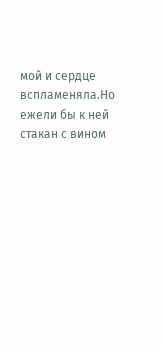мой и сердце вспламеняла.Но ежели бы к ней стакан с вином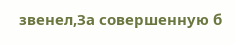звенел,За совершенную б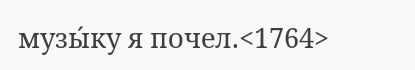музы́ку я почел.<1764>